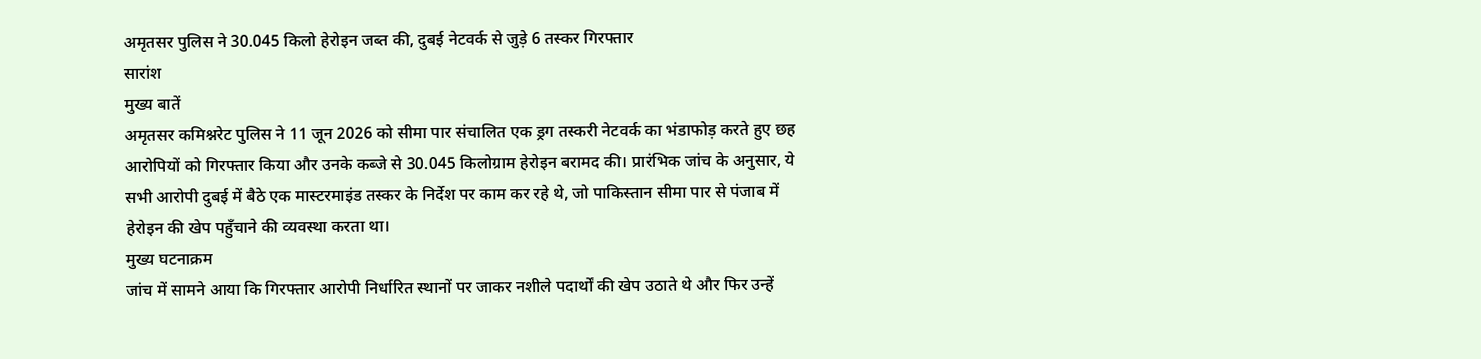अमृतसर पुलिस ने 30.045 किलो हेरोइन जब्त की, दुबई नेटवर्क से जुड़े 6 तस्कर गिरफ्तार
सारांश
मुख्य बातें
अमृतसर कमिश्नरेट पुलिस ने 11 जून 2026 को सीमा पार संचालित एक ड्रग तस्करी नेटवर्क का भंडाफोड़ करते हुए छह आरोपियों को गिरफ्तार किया और उनके कब्जे से 30.045 किलोग्राम हेरोइन बरामद की। प्रारंभिक जांच के अनुसार, ये सभी आरोपी दुबई में बैठे एक मास्टरमाइंड तस्कर के निर्देश पर काम कर रहे थे, जो पाकिस्तान सीमा पार से पंजाब में हेरोइन की खेप पहुँचाने की व्यवस्था करता था।
मुख्य घटनाक्रम
जांच में सामने आया कि गिरफ्तार आरोपी निर्धारित स्थानों पर जाकर नशीले पदार्थों की खेप उठाते थे और फिर उन्हें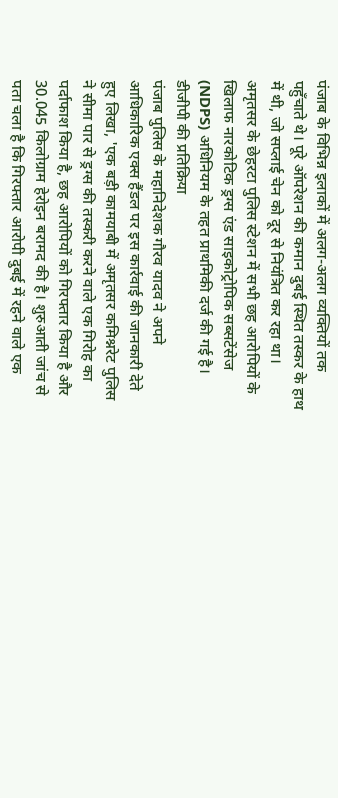पंजाब के विभिन्न इलाकों में अलग-अलग व्यक्तियों तक पहुँचाते थे। पूरे ऑपरेशन की कमान दुबई स्थित तस्कर के हाथ में थी, जो सप्लाई चेन को दूर से नियंत्रित कर रहा था।
अमृतसर के छेहरटा पुलिस स्टेशन में सभी छह आरोपियों के खिलाफ नारकोटिक ड्रग्स एंड साइकोट्रोपिक सब्सटेंसेज (NDPS) अधिनियम के तहत प्राथमिकी दर्ज की गई है।
डीजीपी की प्रतिक्रिया
पंजाब पुलिस के महानिदेशक गौरव यादव ने अपने आधिकारिक एक्स हैंडल पर इस कार्रवाई की जानकारी देते हुए लिखा, 'एक बड़ी कामयाबी में अमृतसर कमिश्नरेट पुलिस ने सीमा पार से ड्रग्स की तस्करी करने वाले एक गिरोह का पर्दाफाश किया है, छह आरोपियों को गिरफ्तार किया है और 30.045 किलोग्राम हेरोइन बरामद की है। शुरुआती जांच से पता चला है कि गिरफ्तार आरोपी दुबई में रहने वाले एक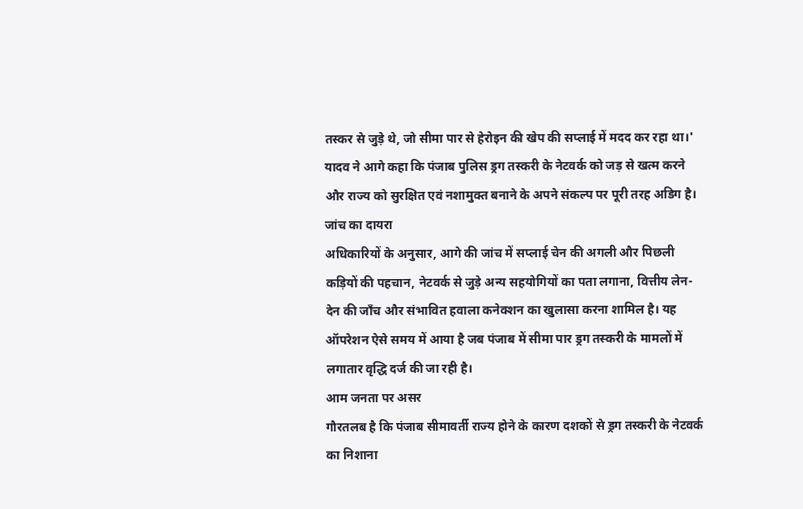तस्कर से जुड़े थे, जो सीमा पार से हेरोइन की खेप की सप्लाई में मदद कर रहा था।'
यादव ने आगे कहा कि पंजाब पुलिस ड्रग तस्करी के नेटवर्क को जड़ से खत्म करने और राज्य को सुरक्षित एवं नशामुक्त बनाने के अपने संकल्प पर पूरी तरह अडिग है।
जांच का दायरा
अधिकारियों के अनुसार, आगे की जांच में सप्लाई चेन की अगली और पिछली कड़ियों की पहचान, नेटवर्क से जुड़े अन्य सहयोगियों का पता लगाना, वित्तीय लेन-देन की जाँच और संभावित हवाला कनेक्शन का खुलासा करना शामिल है। यह ऑपरेशन ऐसे समय में आया है जब पंजाब में सीमा पार ड्रग तस्करी के मामलों में लगातार वृद्धि दर्ज की जा रही है।
आम जनता पर असर
गौरतलब है कि पंजाब सीमावर्ती राज्य होने के कारण दशकों से ड्रग तस्करी के नेटवर्क का निशाना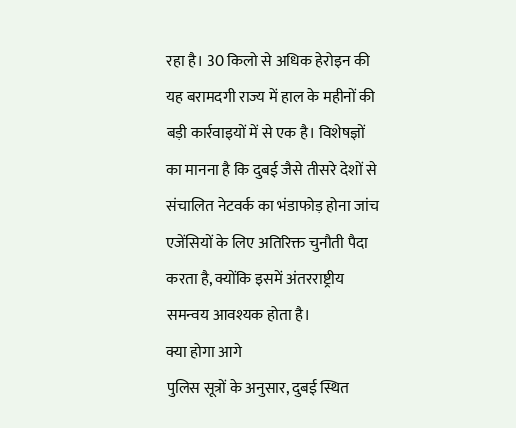रहा है। 30 किलो से अधिक हेरोइन की यह बरामदगी राज्य में हाल के महीनों की बड़ी कार्रवाइयों में से एक है। विशेषज्ञों का मानना है कि दुबई जैसे तीसरे देशों से संचालित नेटवर्क का भंडाफोड़ होना जांच एजेंसियों के लिए अतिरिक्त चुनौती पैदा करता है, क्योंकि इसमें अंतरराष्ट्रीय समन्वय आवश्यक होता है।
क्या होगा आगे
पुलिस सूत्रों के अनुसार, दुबई स्थित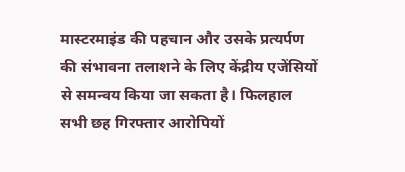मास्टरमाइंड की पहचान और उसके प्रत्यर्पण की संभावना तलाशने के लिए केंद्रीय एजेंसियों से समन्वय किया जा सकता है। फिलहाल सभी छह गिरफ्तार आरोपियों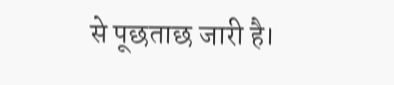से पूछताछ जारी है।